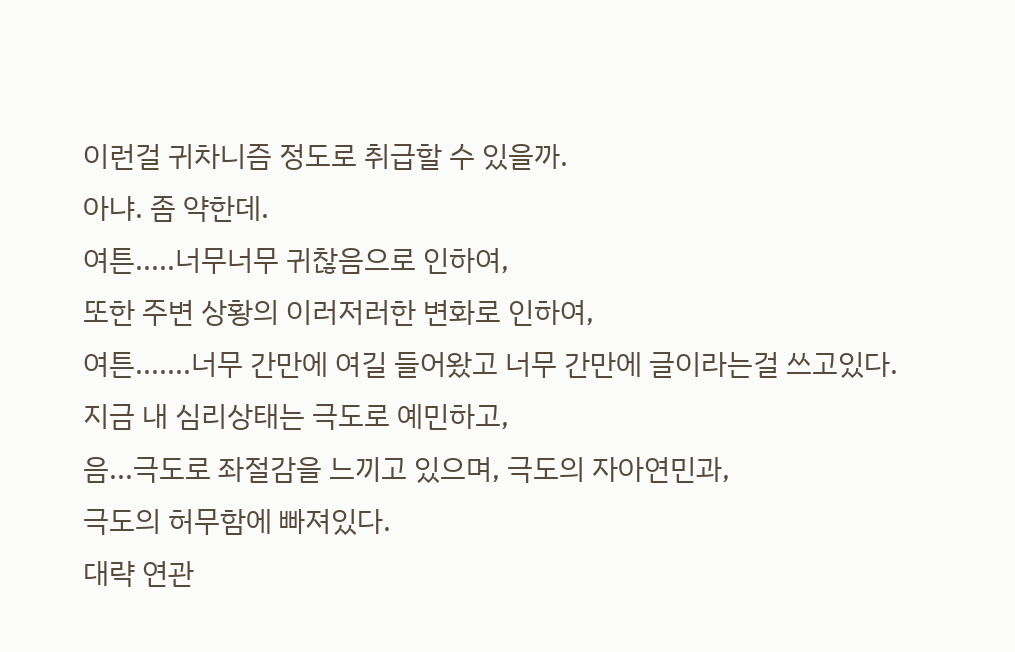이런걸 귀차니즘 정도로 취급할 수 있을까.
아냐. 좀 약한데.
여튼.....너무너무 귀찮음으로 인하여,
또한 주변 상황의 이러저러한 변화로 인하여,
여튼.......너무 간만에 여길 들어왔고 너무 간만에 글이라는걸 쓰고있다.
지금 내 심리상태는 극도로 예민하고,
음...극도로 좌절감을 느끼고 있으며, 극도의 자아연민과,
극도의 허무함에 빠져있다.
대략 연관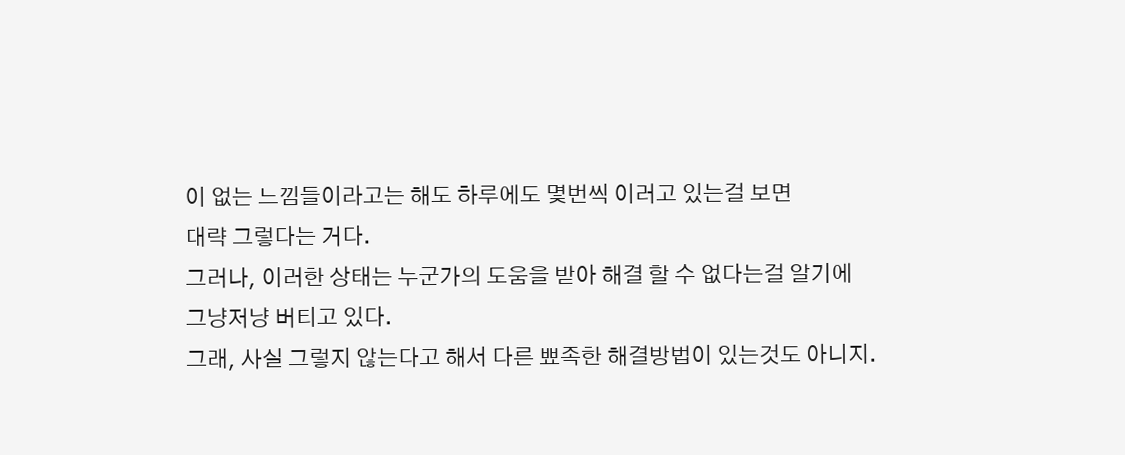이 없는 느낌들이라고는 해도 하루에도 몇번씩 이러고 있는걸 보면
대략 그렇다는 거다.
그러나, 이러한 상태는 누군가의 도움을 받아 해결 할 수 없다는걸 알기에
그냥저냥 버티고 있다.
그래, 사실 그렇지 않는다고 해서 다른 뾰족한 해결방법이 있는것도 아니지.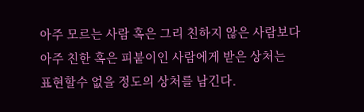아주 모르는 사람 혹은 그리 친하지 않은 사람보다
아주 친한 혹은 피붙이인 사람에게 받은 상처는
표현할수 없을 정도의 상처를 남긴다.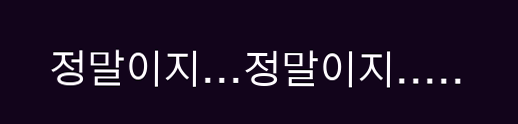정말이지...정말이지.....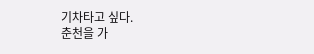기차타고 싶다.
춘천을 가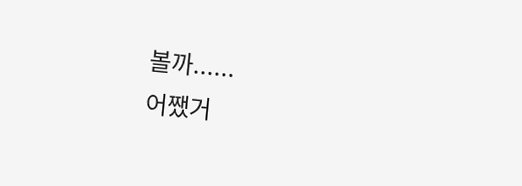볼까......
어쨌거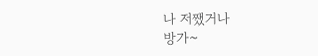나 저쨌거나
방가~